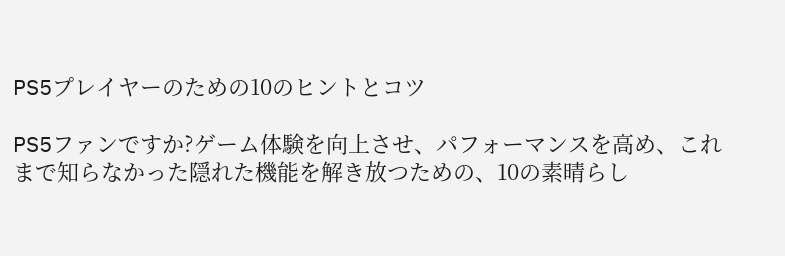PS5プレイヤーのための10のヒントとコツ

PS5ファンですか?ゲーム体験を向上させ、パフォーマンスを高め、これまで知らなかった隠れた機能を解き放つための、10の素晴らし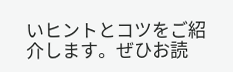いヒントとコツをご紹介します。ぜひお読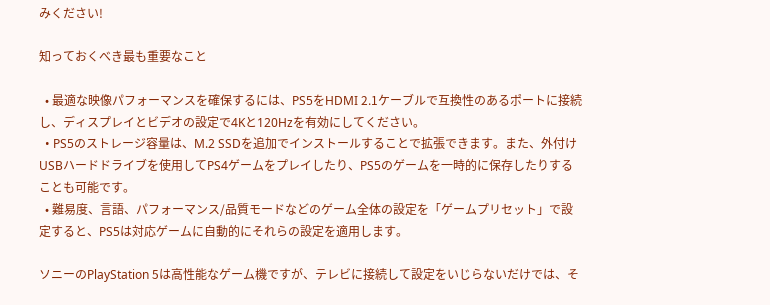みください!

知っておくべき最も重要なこと

  • 最適な映像パフォーマンスを確保するには、PS5をHDMI 2.1ケーブルで互換性のあるポートに接続し、ディスプレイとビデオの設定で4Kと120Hzを有効にしてください。
  • PS5のストレージ容量は、M.2 SSDを追加でインストールすることで拡張できます。また、外付けUSBハードドライブを使用してPS4ゲームをプレイしたり、PS5のゲームを一時的に保存したりすることも可能です。
  • 難易度、言語、パフォーマンス/品質モードなどのゲーム全体の設定を「ゲームプリセット」で設定すると、PS5は対応ゲームに自動的にそれらの設定を適用します。

ソニーのPlayStation 5は高性能なゲーム機ですが、テレビに接続して設定をいじらないだけでは、そ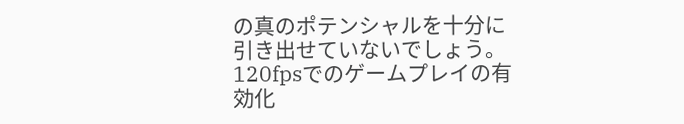の真のポテンシャルを十分に引き出せていないでしょう。120fpsでのゲームプレイの有効化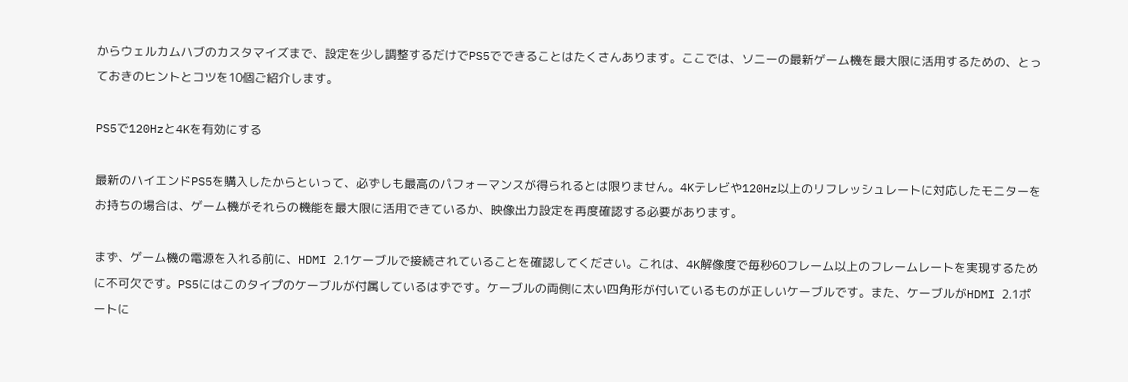からウェルカムハブのカスタマイズまで、設定を少し調整するだけでPS5でできることはたくさんあります。ここでは、ソニーの最新ゲーム機を最大限に活用するための、とっておきのヒントとコツを10個ご紹介します。

PS5で120Hzと4Kを有効にする

最新のハイエンドPS5を購入したからといって、必ずしも最高のパフォーマンスが得られるとは限りません。4Kテレビや120Hz以上のリフレッシュレートに対応したモニターをお持ちの場合は、ゲーム機がそれらの機能を最大限に活用できているか、映像出力設定を再度確認する必要があります。

まず、ゲーム機の電源を入れる前に、HDMI 2.1ケーブルで接続されていることを確認してください。これは、4K解像度で毎秒60フレーム以上のフレームレートを実現するために不可欠です。PS5にはこのタイプのケーブルが付属しているはずです。ケーブルの両側に太い四角形が付いているものが正しいケーブルです。また、ケーブルがHDMI 2.1ポートに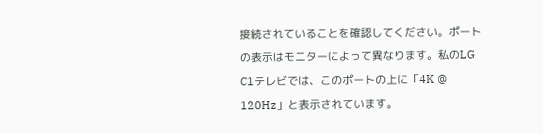接続されていることを確認してください。ポートの表示はモニターによって異なります。私のLG C1テレビでは、このポートの上に「4K @ 120Hz」と表示されています。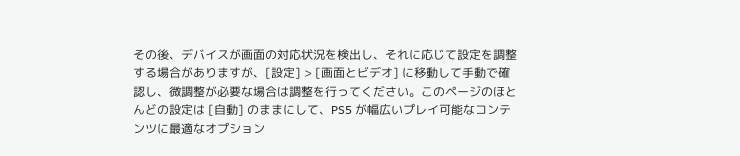その後、デバイスが画面の対応状況を検出し、それに応じて設定を調整する場合がありますが、[設定] > [画面とビデオ] に移動して手動で確認し、微調整が必要な場合は調整を行ってください。このページのほとんどの設定は [自動] のままにして、PS5 が幅広いプレイ可能なコンテンツに最適なオプション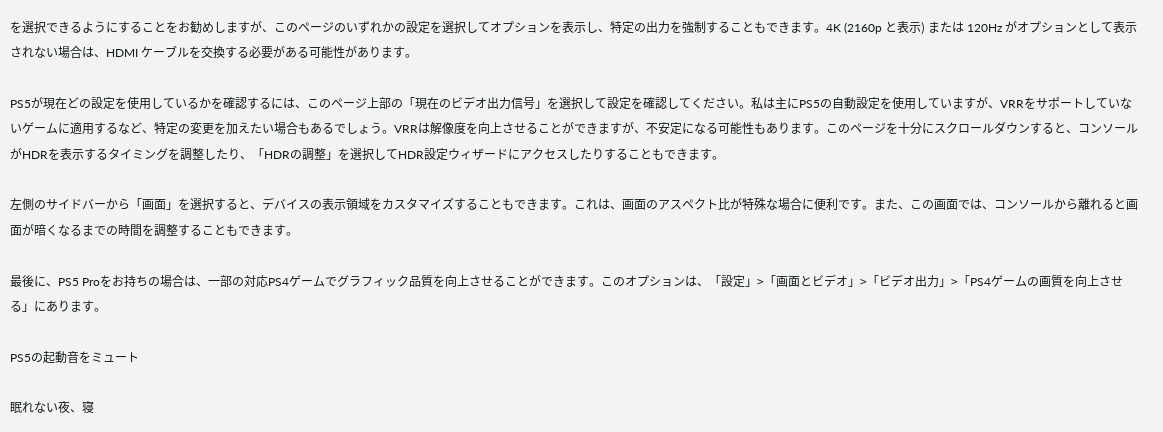を選択できるようにすることをお勧めしますが、このページのいずれかの設定を選択してオプションを表示し、特定の出力を強制することもできます。4K (2160p と表示) または 120Hz がオプションとして表示されない場合は、HDMI ケーブルを交換する必要がある可能性があります。

PS5が現在どの設定を使用しているかを確認するには、このページ上部の「現在のビデオ出力信号」を選択して設定を確認してください。私は主にPS5の自動設定を使用していますが、VRRをサポートしていないゲームに適用するなど、特定の変更を加えたい場合もあるでしょう。VRRは解像度を向上させることができますが、不安定になる可能性もあります。このページを十分にスクロールダウンすると、コンソールがHDRを表示するタイミングを調整したり、「HDRの調整」を選択してHDR設定ウィザードにアクセスしたりすることもできます。

左側のサイドバーから「画面」を選択すると、デバイスの表示領域をカスタマイズすることもできます。これは、画面のアスペクト比が特殊な場合に便利です。また、この画面では、コンソールから離れると画面が暗くなるまでの時間を調整することもできます。

最後に、PS5 Proをお持ちの場合は、一部の対応PS4ゲームでグラフィック品質を向上させることができます。このオプションは、「設定」>「画面とビデオ」>「ビデオ出力」>「PS4ゲームの画質を向上させる」にあります。

PS5の起動音をミュート

眠れない夜、寝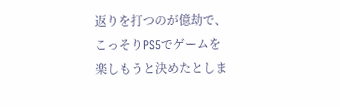返りを打つのが億劫で、こっそりPS5でゲームを楽しもうと決めたとしま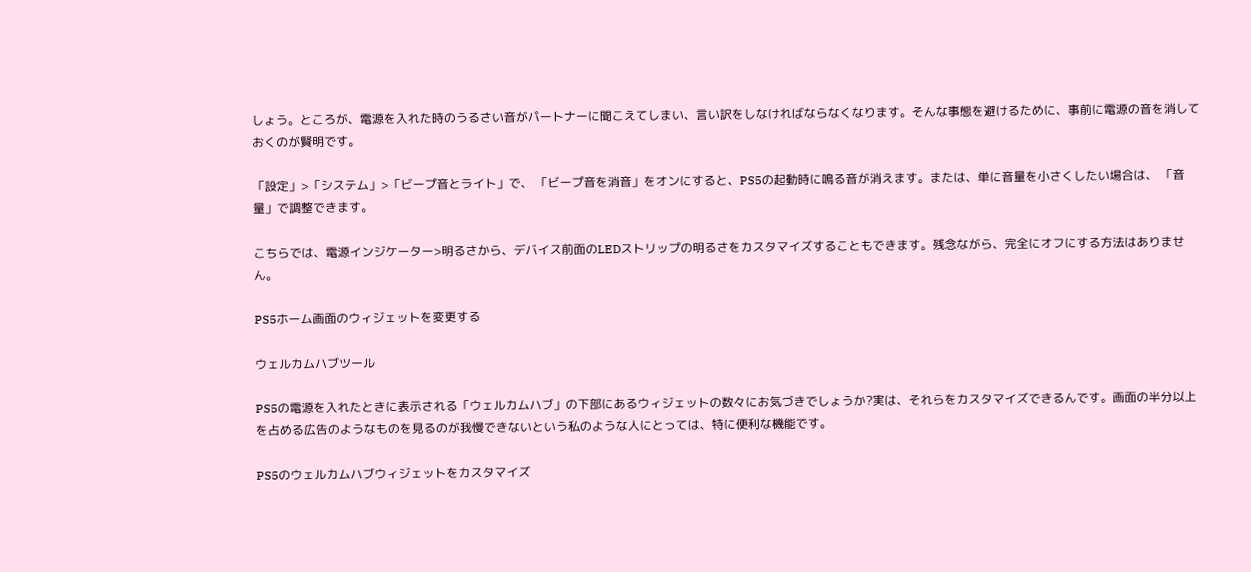しょう。ところが、電源を入れた時のうるさい音がパートナーに聞こえてしまい、言い訳をしなければならなくなります。そんな事態を避けるために、事前に電源の音を消しておくのが賢明です。

「設定」>「システム」>「ビープ音とライト」で、 「ビープ音を消音」をオンにすると、PS5の起動時に鳴る音が消えます。または、単に音量を小さくしたい場合は、 「音量」で調整できます。

こちらでは、電源インジケーター>明るさから、デバイス前面のLEDストリップの明るさをカスタマイズすることもできます。残念ながら、完全にオフにする方法はありません。

PS5ホーム画面のウィジェットを変更する

ウェルカムハブツール

PS5の電源を入れたときに表示される「ウェルカムハブ」の下部にあるウィジェットの数々にお気づきでしょうか?実は、それらをカスタマイズできるんです。画面の半分以上を占める広告のようなものを見るのが我慢できないという私のような人にとっては、特に便利な機能です。

PS5のウェルカムハブウィジェットをカスタマイズ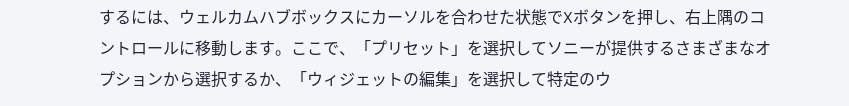するには、ウェルカムハブボックスにカーソルを合わせた状態でXボタンを押し、右上隅のコントロールに移動します。ここで、「プリセット」を選択してソニーが提供するさまざまなオプションから選択するか、「ウィジェットの編集」を選択して特定のウ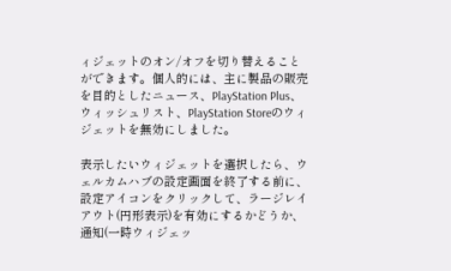ィジェットのオン/オフを切り替えることができます。個人的には、主に製品の販売を目的としたニュース、PlayStation Plus、ウィッシュリスト、PlayStation Storeのウィジェットを無効にしました。

表示したいウィジェットを選択したら、ウェルカムハブの設定画面を終了する前に、設定アイコンをクリックして、ラージレイアウト(円形表示)を有効にするかどうか、通知(一時ウィジェッ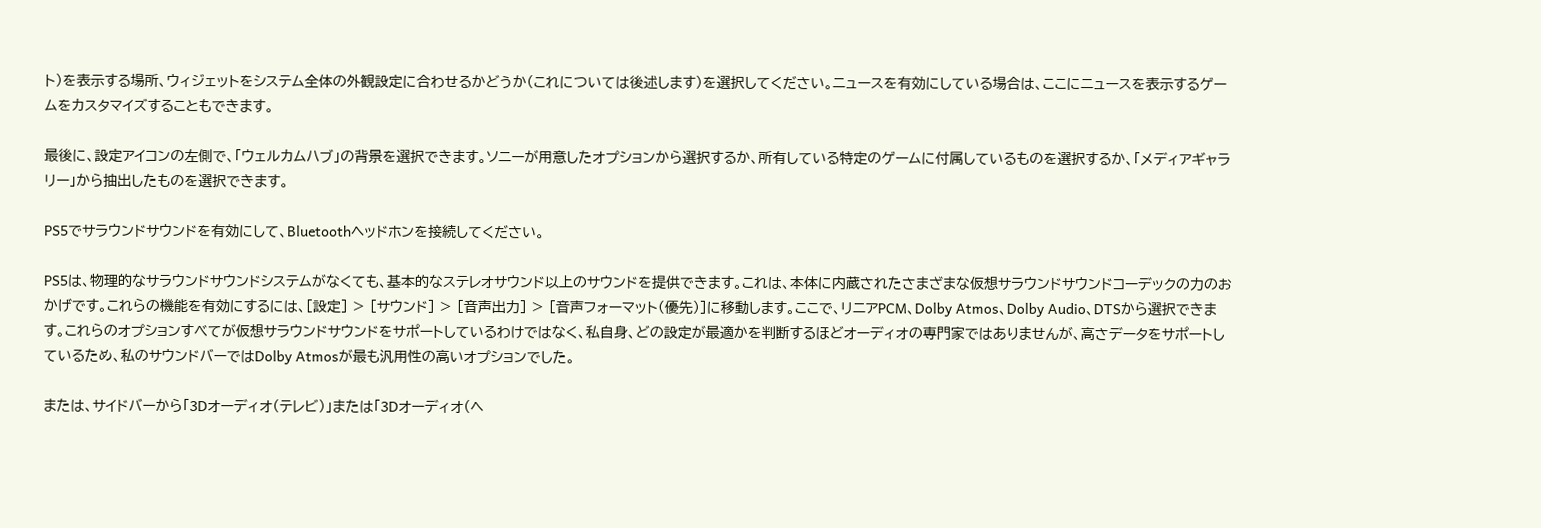ト)を表示する場所、ウィジェットをシステム全体の外観設定に合わせるかどうか(これについては後述します)を選択してください。ニュースを有効にしている場合は、ここにニュースを表示するゲームをカスタマイズすることもできます。

最後に、設定アイコンの左側で、「ウェルカムハブ」の背景を選択できます。ソニーが用意したオプションから選択するか、所有している特定のゲームに付属しているものを選択するか、「メディアギャラリー」から抽出したものを選択できます。

PS5でサラウンドサウンドを有効にして、Bluetoothヘッドホンを接続してください。

PS5は、物理的なサラウンドサウンドシステムがなくても、基本的なステレオサウンド以上のサウンドを提供できます。これは、本体に内蔵されたさまざまな仮想サラウンドサウンドコーデックの力のおかげです。これらの機能を有効にするには、[設定] > [サウンド] > [音声出力] > [音声フォーマット(優先)]に移動します。ここで、リニアPCM、Dolby Atmos、Dolby Audio、DTSから選択できます。これらのオプションすべてが仮想サラウンドサウンドをサポートしているわけではなく、私自身、どの設定が最適かを判断するほどオーディオの専門家ではありませんが、高さデータをサポートしているため、私のサウンドバーではDolby Atmosが最も汎用性の高いオプションでした。

または、サイドバーから「3Dオーディオ(テレビ)」または「3Dオーディオ(ヘ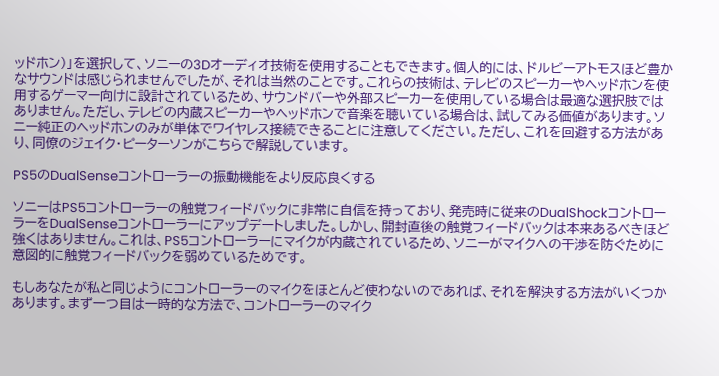ッドホン)」を選択して、ソニーの3Dオーディオ技術を使用することもできます。個人的には、ドルビーアトモスほど豊かなサウンドは感じられませんでしたが、それは当然のことです。これらの技術は、テレビのスピーカーやヘッドホンを使用するゲーマー向けに設計されているため、サウンドバーや外部スピーカーを使用している場合は最適な選択肢ではありません。ただし、テレビの内蔵スピーカーやヘッドホンで音楽を聴いている場合は、試してみる価値があります。ソニー純正のヘッドホンのみが単体でワイヤレス接続できることに注意してください。ただし、これを回避する方法があり、同僚のジェイク・ピーターソンがこちらで解説しています。

PS5のDualSenseコントローラーの振動機能をより反応良くする

ソニーはPS5コントローラーの触覚フィードバックに非常に自信を持っており、発売時に従来のDualShockコントローラーをDualSenseコントローラーにアップデートしました。しかし、開封直後の触覚フィードバックは本来あるべきほど強くはありません。これは、PS5コントローラーにマイクが内蔵されているため、ソニーがマイクへの干渉を防ぐために意図的に触覚フィードバックを弱めているためです。

もしあなたが私と同じようにコントローラーのマイクをほとんど使わないのであれば、それを解決する方法がいくつかあります。まず一つ目は一時的な方法で、コントローラーのマイク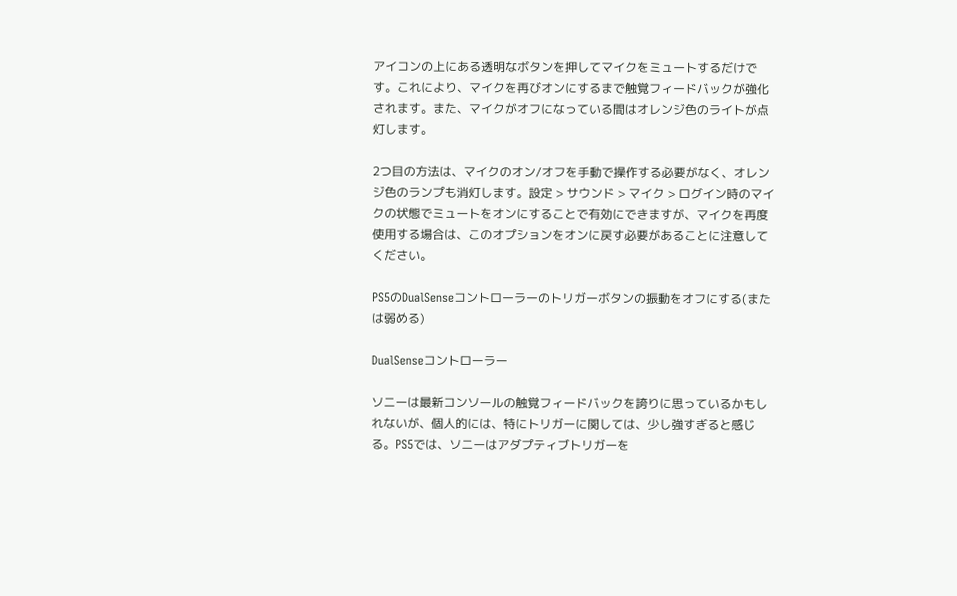アイコンの上にある透明なボタンを押してマイクをミュートするだけです。これにより、マイクを再びオンにするまで触覚フィードバックが強化されます。また、マイクがオフになっている間はオレンジ色のライトが点灯します。

2つ目の方法は、マイクのオン/オフを手動で操作する必要がなく、オレンジ色のランプも消灯します。設定 > サウンド > マイク > ログイン時のマイクの状態でミュートをオンにすることで有効にできますが、マイクを再度使用する場合は、このオプションをオンに戻す必要があることに注意してください。

PS5のDualSenseコントローラーのトリガーボタンの振動をオフにする(または弱める)

DualSenseコントローラー

ソニーは最新コンソールの触覚フィードバックを誇りに思っているかもしれないが、個人的には、特にトリガーに関しては、少し強すぎると感じる。PS5では、ソニーはアダプティブトリガーを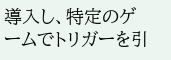導入し、特定のゲームでトリガーを引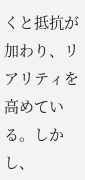くと抵抗が加わり、リアリティを高めている。しかし、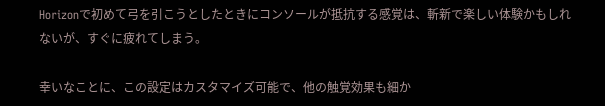Horizonで初めて弓を引こうとしたときにコンソールが抵抗する感覚は、斬新で楽しい体験かもしれないが、すぐに疲れてしまう。

幸いなことに、この設定はカスタマイズ可能で、他の触覚効果も細か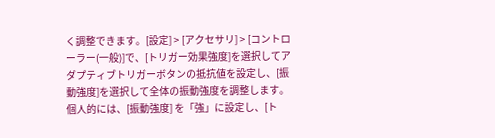く調整できます。[設定] > [アクセサリ] > [コントローラー(一般)]で、[トリガー効果強度]を選択してアダプティブトリガーボタンの抵抗値を設定し、[振動強度]を選択して全体の振動強度を調整します。個人的には、[振動強度] を「強」に設定し、[ト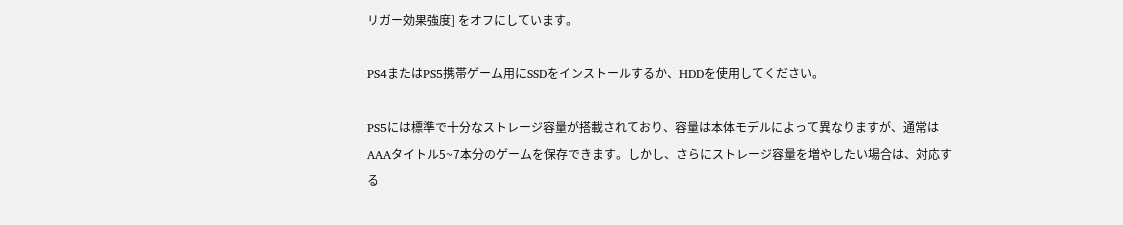リガー効果強度] をオフにしています。

PS4またはPS5携帯ゲーム用にSSDをインストールするか、HDDを使用してください。

PS5には標準で十分なストレージ容量が搭載されており、容量は本体モデルによって異なりますが、通常はAAAタイトル5~7本分のゲームを保存できます。しかし、さらにストレージ容量を増やしたい場合は、対応する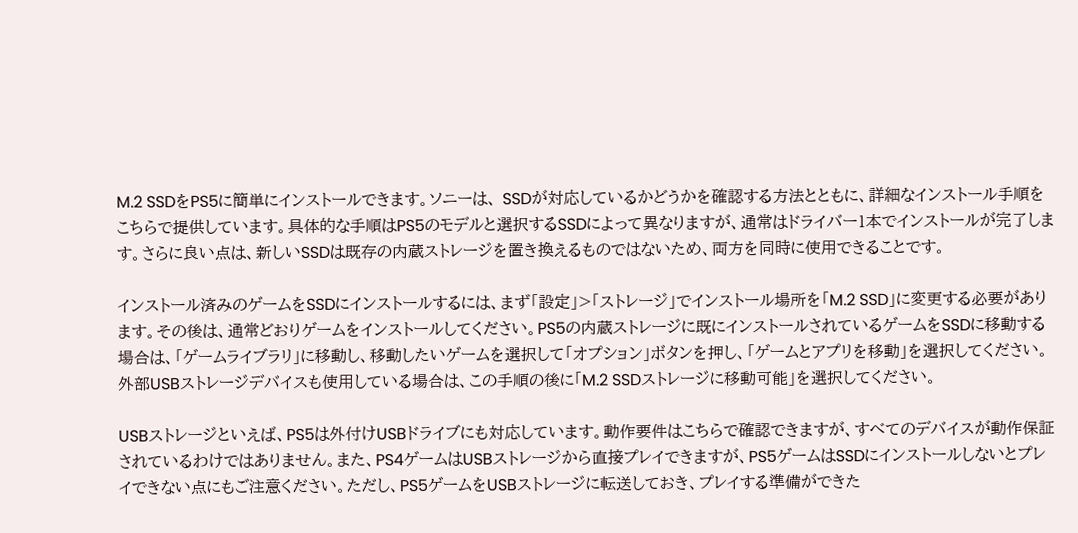M.2 SSDをPS5に簡単にインストールできます。ソニーは、 SSDが対応しているかどうかを確認する方法とともに、詳細なインストール手順をこちらで提供しています。具体的な手順はPS5のモデルと選択するSSDによって異なりますが、通常はドライバー1本でインストールが完了します。さらに良い点は、新しいSSDは既存の内蔵ストレージを置き換えるものではないため、両方を同時に使用できることです。

インストール済みのゲームをSSDにインストールするには、まず「設定」>「ストレージ」でインストール場所を「M.2 SSD」に変更する必要があります。その後は、通常どおりゲームをインストールしてください。PS5の内蔵ストレージに既にインストールされているゲームをSSDに移動する場合は、「ゲームライブラリ」に移動し、移動したいゲームを選択して「オプション」ボタンを押し、「ゲームとアプリを移動」を選択してください。外部USBストレージデバイスも使用している場合は、この手順の後に「M.2 SSDストレージに移動可能」を選択してください。

USBストレージといえば、PS5は外付けUSBドライブにも対応しています。動作要件はこちらで確認できますが、すべてのデバイスが動作保証されているわけではありません。また、PS4ゲームはUSBストレージから直接プレイできますが、PS5ゲームはSSDにインストールしないとプレイできない点にもご注意ください。ただし、PS5ゲームをUSBストレージに転送しておき、プレイする準備ができた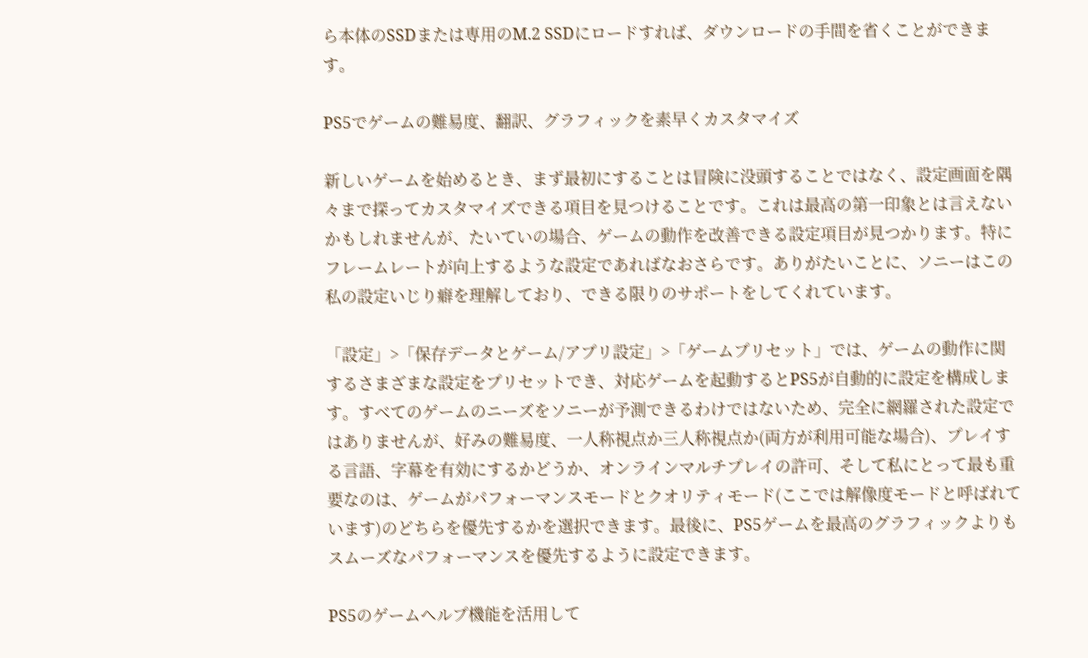ら本体のSSDまたは専用のM.2 SSDにロードすれば、ダウンロードの手間を省くことができます。

PS5でゲームの難易度、翻訳、グラフィックを素早くカスタマイズ

新しいゲームを始めるとき、まず最初にすることは冒険に没頭することではなく、設定画面を隅々まで探ってカスタマイズできる項目を見つけることです。これは最高の第一印象とは言えないかもしれませんが、たいていの場合、ゲームの動作を改善できる設定項目が見つかります。特にフレームレートが向上するような設定であればなおさらです。ありがたいことに、ソニーはこの私の設定いじり癖を理解しており、できる限りのサポートをしてくれています。

「設定」>「保存データとゲーム/アプリ設定」>「ゲームプリセット」では、ゲームの動作に関するさまざまな設定をプリセットでき、対応ゲームを起動するとPS5が自動的に設定を構成します。すべてのゲームのニーズをソニーが予測できるわけではないため、完全に網羅された設定ではありませんが、好みの難易度、一人称視点か三人称視点か(両方が利用可能な場合)、プレイする言語、字幕を有効にするかどうか、オンラインマルチプレイの許可、そして私にとって最も重要なのは、ゲームがパフォーマンスモードとクオリティモード(ここでは解像度モードと呼ばれています)のどちらを優先するかを選択できます。最後に、PS5ゲームを最高のグラフィックよりもスムーズなパフォーマンスを優先するように設定できます。

PS5のゲームヘルプ機能を活用して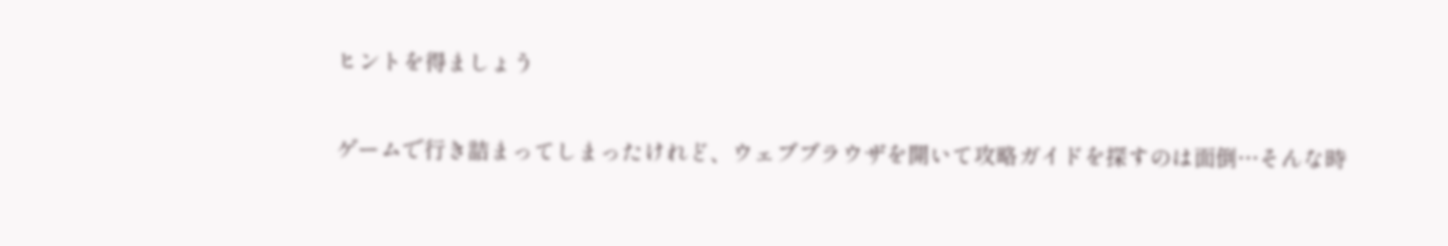ヒントを得ましょう

ゲームで行き詰まってしまったけれど、ウェブブラウザを開いて攻略ガイドを探すのは面倒…そんな時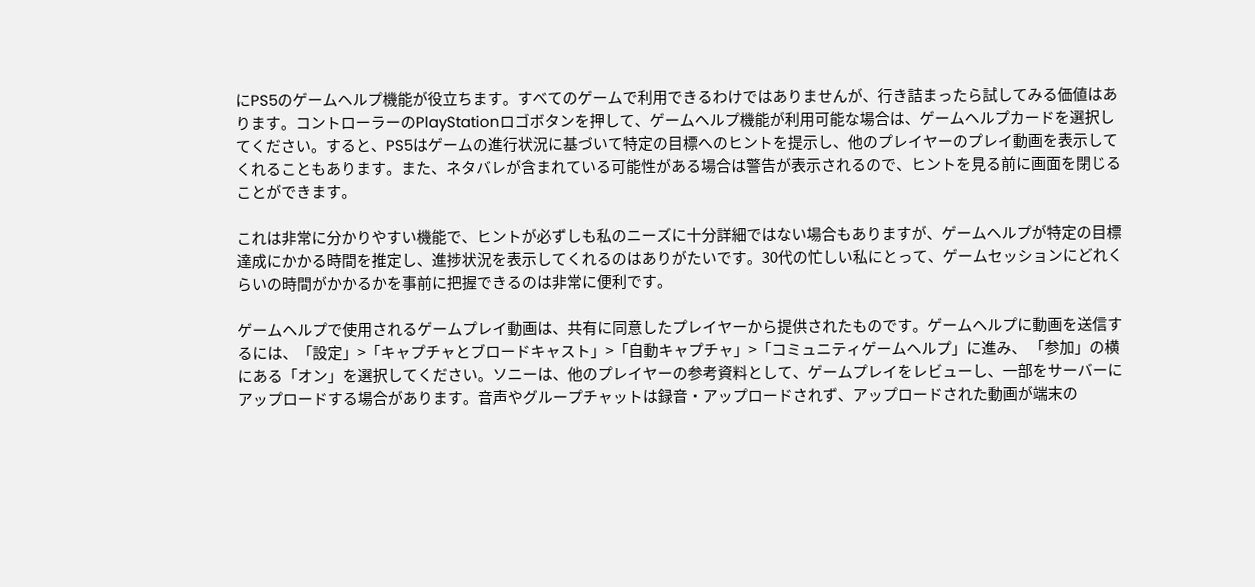にPS5のゲームヘルプ機能が役立ちます。すべてのゲームで利用できるわけではありませんが、行き詰まったら試してみる価値はあります。コントローラーのPlayStationロゴボタンを押して、ゲームヘルプ機能が利用可能な場合は、ゲームヘルプカードを選択してください。すると、PS5はゲームの進行状況に基づいて特定の目標へのヒントを提示し、他のプレイヤーのプレイ動画を表示してくれることもあります。また、ネタバレが含まれている可能性がある場合は警告が表示されるので、ヒントを見る前に画面を閉じることができます。

これは非常に分かりやすい機能で、ヒントが必ずしも私のニーズに十分詳細ではない場合もありますが、ゲームヘルプが特定の目標達成にかかる時間を推定し、進捗状況を表示してくれるのはありがたいです。30代の忙しい私にとって、ゲームセッションにどれくらいの時間がかかるかを事前に把握できるのは非常に便利です。

ゲームヘルプで使用されるゲームプレイ動画は、共有に同意したプレイヤーから提供されたものです。ゲームヘルプに動画を送信するには、「設定」>「キャプチャとブロードキャスト」>「自動キャプチャ」>「コミュニティゲームヘルプ」に進み、 「参加」の横にある「オン」を選択してください。ソニーは、他のプレイヤーの参考資料として、ゲームプレイをレビューし、一部をサーバーにアップロードする場合があります。音声やグループチャットは録音・アップロードされず、アップロードされた動画が端末の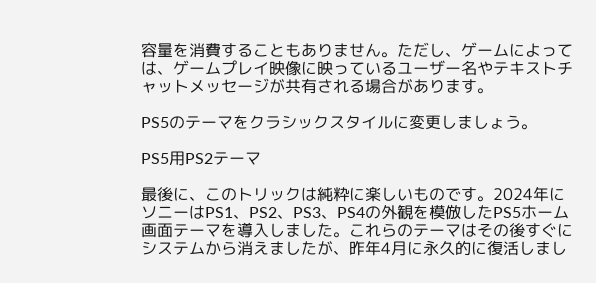容量を消費することもありません。ただし、ゲームによっては、ゲームプレイ映像に映っているユーザー名やテキストチャットメッセージが共有される場合があります。

PS5のテーマをクラシックスタイルに変更しましょう。

PS5用PS2テーマ

最後に、このトリックは純粋に楽しいものです。2024年にソニーはPS1、PS2、PS3、PS4の外観を模倣したPS5ホーム画面テーマを導入しました。これらのテーマはその後すぐにシステムから消えましたが、昨年4月に永久的に復活しまし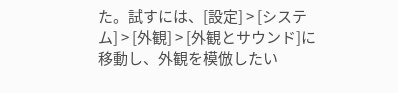た。試すには、[設定] > [システム] > [外観] > [外観とサウンド]に移動し、外観を模倣したい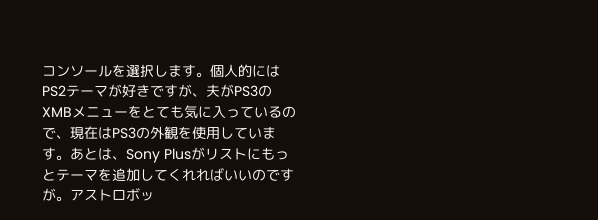コンソールを選択します。個人的にはPS2テーマが好きですが、夫がPS3のXMBメニューをとても気に入っているので、現在はPS3の外観を使用しています。あとは、Sony Plusがリストにもっとテーマを追加してくれればいいのですが。アストロボッ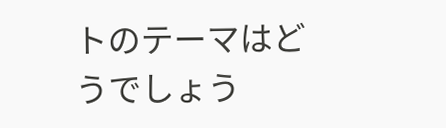トのテーマはどうでしょう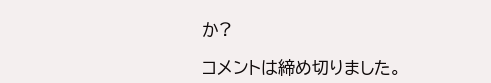か?

コメントは締め切りました。